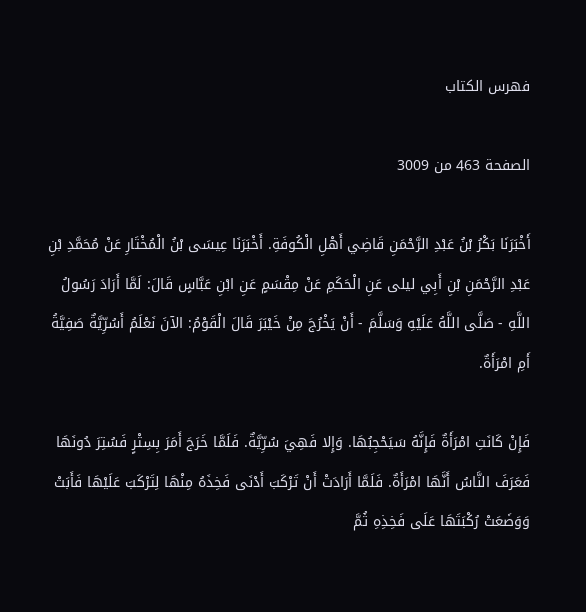فهرس الكتاب

الصفحة 463 من 3009

أَخْبَرَنَا بَكْرُ بْنُ عَبْدِ الرَّحْمَنِ قَاضِي أَهْلِ الْكُوفَةِ. أَخْبَرَنَا عِيسَى بْنُ الْمُخْتَارِ عَنْ مُحَمَّدِ بْنِ عَبْدِ الرَّحْمَنِ بْنِ أَبِي ليلى عَنِ الْحَكَمِ عَنْ مِقْسَمٍ عَنِ ابْنِ عَبَّاسٍ قَالَ: لَمَّا أَرَادَ رَسُولُ اللَّهِ - صَلَّى اللَّهُ عَلَيْهِ وَسَلَّمَ - أَنْ يَخْرُجَ مِنْ خَيْبَرَ قَالَ الْقَوْمُ: الآنَ نَعْلَمُ أَسُرِّيَّةٌ صَفِيَّةُ أَمِ امْرَأَةٌ.

فَإِنْ كَانَتِ امْرَأَةٌ فَإِنَّهُ سَيَحْجِبُهَا. وَإِلا فَهِيَ سُرِّيَّةٌ. فَلَمَّا خَرَجَ أَمَرَ بِسِتْرٍ فَسُتِرَ دُونَهَا فَعَرَفَ النَّاسُ أَنَّهَا امْرَأَةٌ. فَلَمَّا أَرَادَتْ أَنْ تَرْكَبَ أَدْنَى فَخِذَهُ مِنْهَا لِتَرْكَبَ عَلَيْهَا فَأَبَتْ وَوَضَعَتْ رُكْبَتَهَا عَلَى فَخِذِهِ ثُمَّ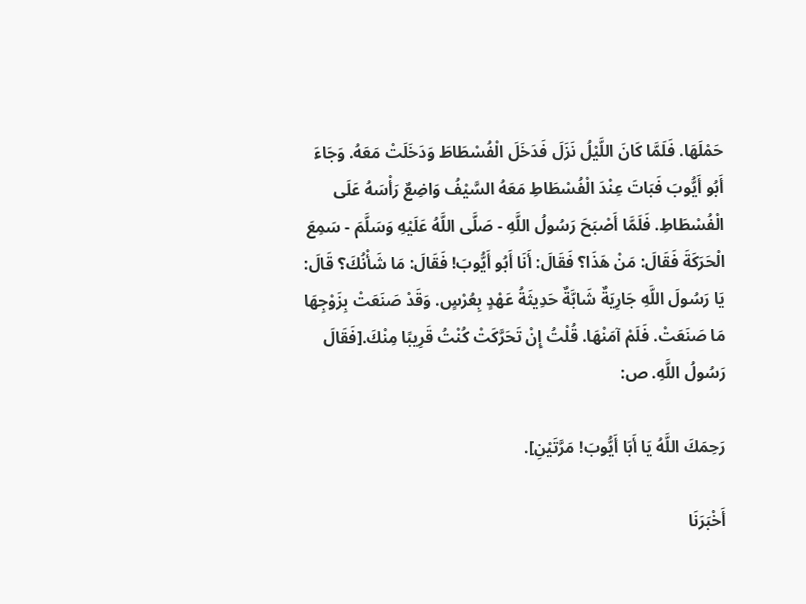حَمْلَهَا. فَلَمَّا كَانَ اللَّيْلُ نَزَلَ فَدَخَلَ الْفُسْطَاطَ وَدَخَلَتْ مَعَهُ. وَجَاءَ أَبُو أَيُّوبَ فَبَاتَ عِنْدَ الْفُسْطَاطِ مَعَهُ السَّيْفُ وَاضِعٌ رَأْسَهُ عَلَى الْفُسْطَاطِ. فَلَمَّا أَصْبَحَ رَسُولُ اللَّهِ - صَلَّى اللَّهُ عَلَيْهِ وَسَلَّمَ - سَمِعَ الْحَرَكَةَ فَقَالَ: مَنْ هَذَا؟ فَقَالَ: أَنَا أَبُو أَيُّوبَ! فَقَالَ: مَا شَأْنُكَ؟ قَالَ: يَا رَسُولَ اللَّهِ جَارِيَةٌ شَابَّةٌ حَدِيثَةُ عَهْدٍ بِعُرْسٍ. وَقَدْ صَنَعَتْ بِزَوْجِهَا مَا صَنَعَتْ. فَلَمْ آمَنْهَا. قُلْتُ إِنْ تَحَرَّكَتْ كُنْتُ قَرِيبًا مِنْكَ.[فَقَالَ رَسُولُ اللَّهِ. ص:

رَحِمَكَ اللَّهُ يَا أَبَا أَيُّوبَ! مَرَّتَيْنِ].

أَخْبَرَنَا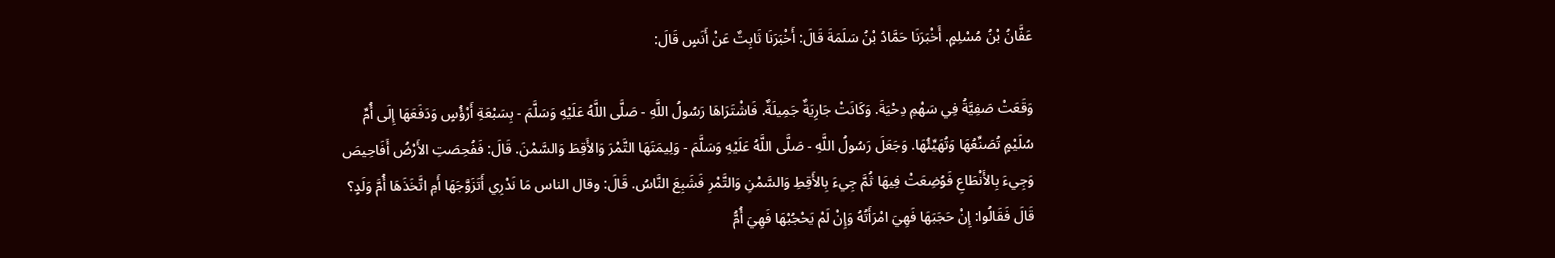عَفَّانُ بْنُ مُسْلِمٍ. أَخْبَرَنَا حَمَّادُ بْنُ سَلَمَةَ قَالَ: أَخْبَرَنَا ثَابِتٌ عَنْ أَنَسٍ قَالَ:

وَقَعَتْ صَفِيَّةُ فِي سَهْمِ دِحْيَةَ. وَكَانَتْ جَارِيَةٌ جَمِيلَةٌ. فَاشْتَرَاهَا رَسُولُ اللَّهِ - صَلَّى اللَّهُ عَلَيْهِ وَسَلَّمَ - بِسَبْعَةِ أَرْؤُسٍ وَدَفَعَهَا إِلَى أُمِّ سُلَيْمٍ تُصَنِّعُهَا وَتُهَيِّئُهَا. وَجَعَلَ رَسُولُ اللَّهِ - صَلَّى اللَّهُ عَلَيْهِ وَسَلَّمَ - وَلِيمَتَهَا التَّمْرَ وَالأَقِطَ وَالسَّمْنَ. قَالَ: فَفُحِصَتِ الأَرْضُ أَفَاحِيصَ وَجِيءَ بِالأَنْطَاعِ فَوُضِعَتْ فِيهَا ثُمَّ جِيءَ بِالأَقِطِ وَالسَّمْنِ وَالتَّمْرِ فَشَبِعَ النَّاسُ. قَالَ: وقال الناس مَا نَدْرِي أَتَزَوَّجَهَا أَمِ اتَّخَذَهَا أُمَّ وَلَدٍ؟ قَالَ فَقَالُوا: إِنْ حَجَبَهَا فَهِيَ امْرَأَتُهُ وَإِنْ لَمْ يَحْجُبْهَا فَهِيَ أُمُّ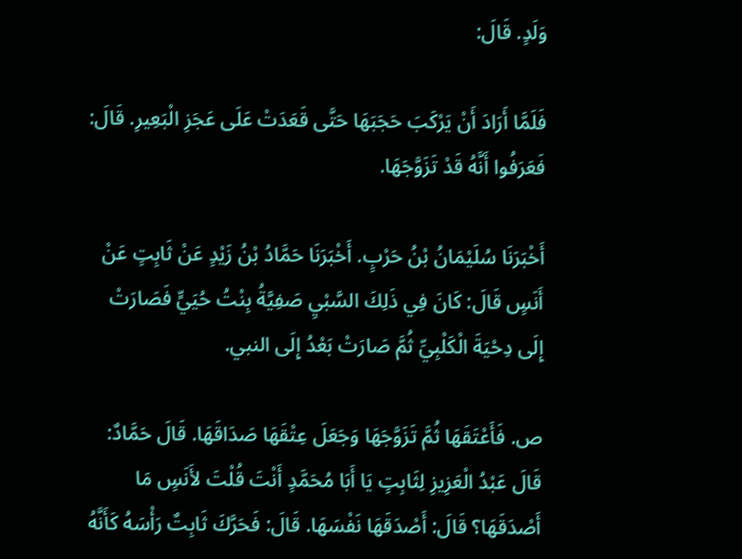وَلَدٍ. قَالَ:

فَلَمَّا أَرَادَ أَنْ يَرْكَبَ حَجَبَهَا حَتَّى قَعَدَتْ عَلَى عَجَزِ الْبَعِيرِ. قَالَ: فَعَرَفُوا أَنَّهُ قَدْ تَزَوَّجَهَا.

أَخْبَرَنَا سُلَيْمَانُ بْنُ حَرْبٍ. أَخْبَرَنَا حَمَّادُ بْنُ زَيْدٍ عَنْ ثَابِتٍ عَنْ أَنَسٍ قَالَ: كَانَ فِي ذَلِكَ السَّبْيِ صَفِيَّةُ بِنْتُ حُيَيٍّ فَصَارَتْ إِلَى دِحْيَةَ الْكَلْبِيِّ ثُمَّ صَارَتْ بَعْدُ إِلَى النبي.

ص. فَأَعْتَقَهَا ثُمَّ تَزَوَّجَهَا وَجَعَلَ عِتْقَهَا صَدَاقَهَا. قَالَ حَمَّادٌ: قَالَ عَبْدُ الْعَزِيزِ لِثَابِتٍ يَا أَبَا مُحَمَّدٍ أَنْتَ قُلْتَ لأَنَسٍ مَا أَصْدَقَهَا؟ قَالَ: أَصْدَقَهَا نَفْسَهَا. قَالَ: فَحَرَّكَ ثَابِتٌ رَأْسَهُ كَأَنَّهُ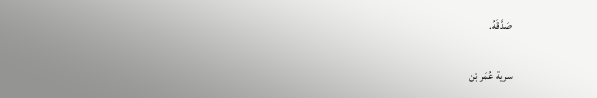صَدَّقَهُ.

سرية عُمَر بْن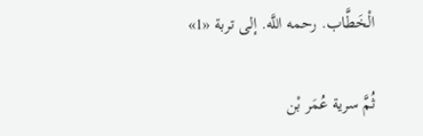الْخَطَّاب. رحمه اللَّه. إلى تربة «1»

ثُمَّ سرية عُمَر بْن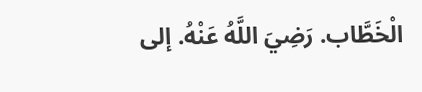الْخَطَّاب. رَضِيَ اللَّهُ عَنْهُ. إلى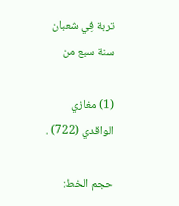تربة فِي شعبان سنة سبع من

(1) مغازي الواقدي (722) .

حجم الخط: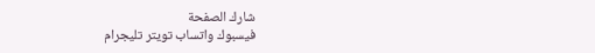شارك الصفحة
فيسبوك واتساب تويتر تليجرام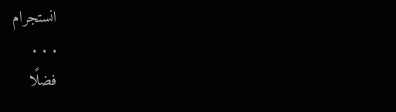انستجرام
. . .
فضلًا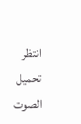انتظر تحميل الصوت